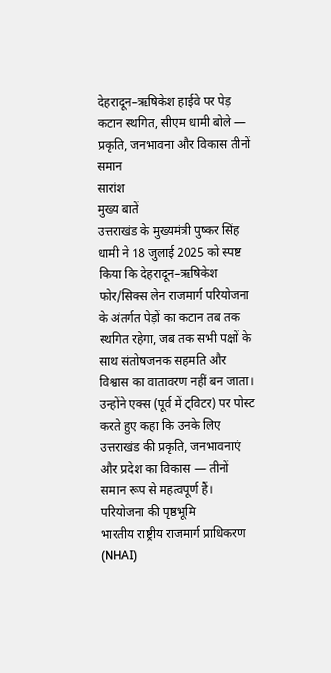देहरादून–ऋषिकेश हाईवे पर पेड़ कटान स्थगित, सीएम धामी बोले — प्रकृति, जनभावना और विकास तीनों समान
सारांश
मुख्य बातें
उत्तराखंड के मुख्यमंत्री पुष्कर सिंह धामी ने 18 जुलाई 2025 को स्पष्ट किया कि देहरादून–ऋषिकेश फोर/सिक्स लेन राजमार्ग परियोजना के अंतर्गत पेड़ों का कटान तब तक स्थगित रहेगा, जब तक सभी पक्षों के साथ संतोषजनक सहमति और विश्वास का वातावरण नहीं बन जाता। उन्होंने एक्स (पूर्व में ट्विटर) पर पोस्ट करते हुए कहा कि उनके लिए उत्तराखंड की प्रकृति, जनभावनाएं और प्रदेश का विकास — तीनों समान रूप से महत्वपूर्ण हैं।
परियोजना की पृष्ठभूमि
भारतीय राष्ट्रीय राजमार्ग प्राधिकरण (NHAI)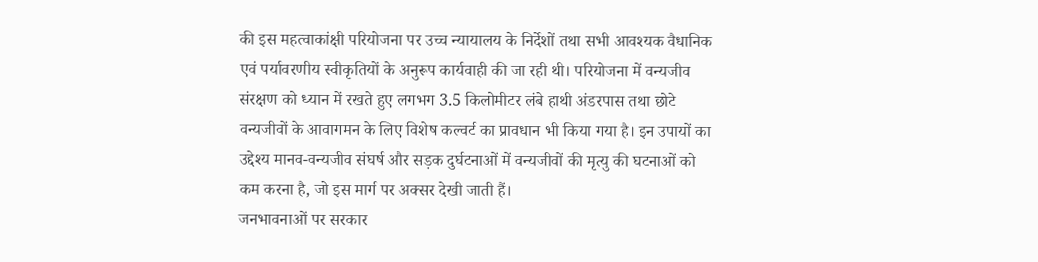की इस महत्वाकांक्षी परियोजना पर उच्च न्यायालय के निर्देशों तथा सभी आवश्यक वैधानिक एवं पर्यावरणीय स्वीकृतियों के अनुरूप कार्यवाही की जा रही थी। परियोजना में वन्यजीव संरक्षण को ध्यान में रखते हुए लगभग 3.5 किलोमीटर लंबे हाथी अंडरपास तथा छोटे वन्यजीवों के आवागमन के लिए विशेष कल्वर्ट का प्रावधान भी किया गया है। इन उपायों का उद्देश्य मानव-वन्यजीव संघर्ष और सड़क दुर्घटनाओं में वन्यजीवों की मृत्यु की घटनाओं को कम करना है, जो इस मार्ग पर अक्सर देखी जाती हैं।
जनभावनाओं पर सरकार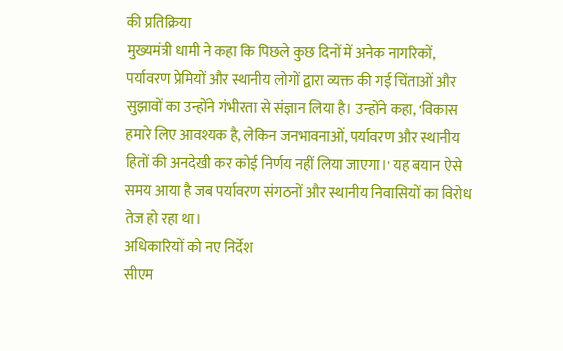की प्रतिक्रिया
मुख्यमंत्री धामी ने कहा कि पिछले कुछ दिनों में अनेक नागरिकों, पर्यावरण प्रेमियों और स्थानीय लोगों द्वारा व्यक्त की गई चिंताओं और सुझावों का उन्होंने गंभीरता से संज्ञान लिया है। उन्होंने कहा, 'विकास हमारे लिए आवश्यक है, लेकिन जनभावनाओं, पर्यावरण और स्थानीय हितों की अनदेखी कर कोई निर्णय नहीं लिया जाएगा।' यह बयान ऐसे समय आया है जब पर्यावरण संगठनों और स्थानीय निवासियों का विरोध तेज हो रहा था।
अधिकारियों को नए निर्देश
सीएम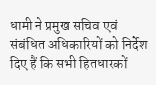धामी ने प्रमुख सचिव एवं संबंधित अधिकारियों को निर्देश दिए हैं कि सभी हितधारकों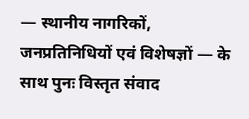— स्थानीय नागरिकों, जनप्रतिनिधियों एवं विशेषज्ञों — के साथ पुनः विस्तृत संवाद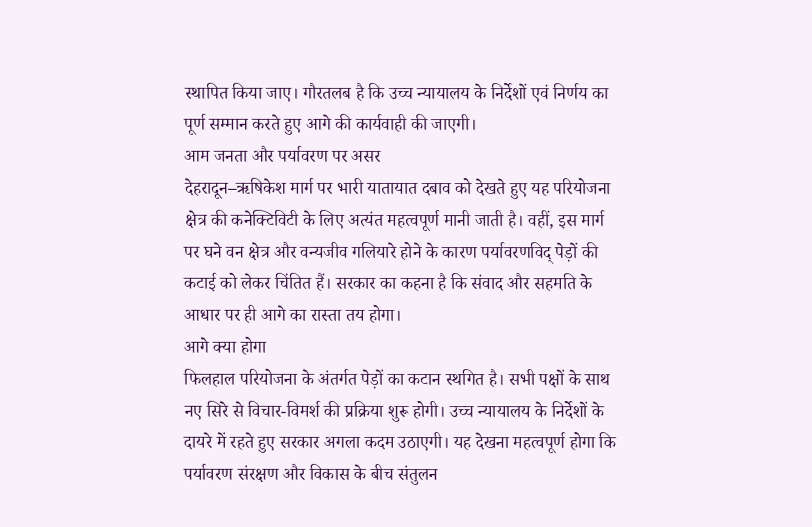स्थापित किया जाए। गौरतलब है कि उच्च न्यायालय के निर्देशों एवं निर्णय का पूर्ण सम्मान करते हुए आगे की कार्यवाही की जाएगी।
आम जनता और पर्यावरण पर असर
देहरादून–ऋषिकेश मार्ग पर भारी यातायात दबाव को देखते हुए यह परियोजना क्षेत्र की कनेक्टिविटी के लिए अत्यंत महत्वपूर्ण मानी जाती है। वहीं, इस मार्ग पर घने वन क्षेत्र और वन्यजीव गलियारे होने के कारण पर्यावरणविद् पेड़ों की कटाई को लेकर चिंतित हैं। सरकार का कहना है कि संवाद और सहमति के आधार पर ही आगे का रास्ता तय होगा।
आगे क्या होगा
फिलहाल परियोजना के अंतर्गत पेड़ों का कटान स्थगित है। सभी पक्षों के साथ नए सिरे से विचार-विमर्श की प्रक्रिया शुरू होगी। उच्च न्यायालय के निर्देशों के दायरे में रहते हुए सरकार अगला कदम उठाएगी। यह देखना महत्वपूर्ण होगा कि पर्यावरण संरक्षण और विकास के बीच संतुलन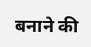बनाने की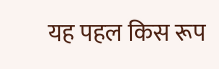यह पहल किस रूप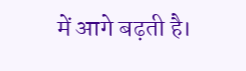में आगे बढ़ती है।